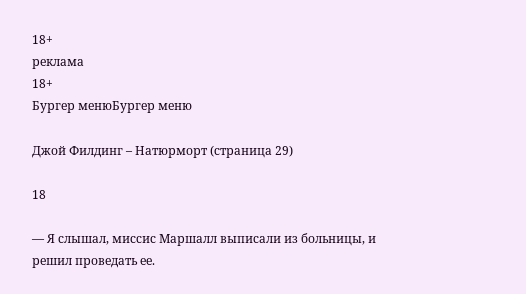18+
реклама
18+
Бургер менюБургер меню

Джой Филдинг – Натюрморт (страница 29)

18

— Я слышал, миссис Маршалл выписали из больницы, и решил проведать ее.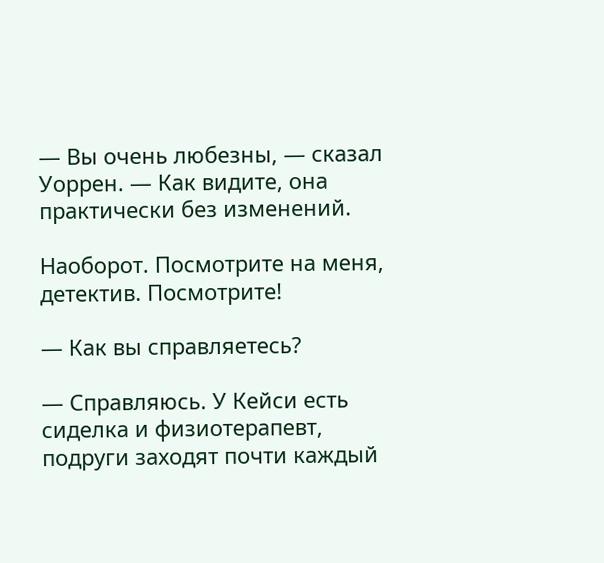— Вы очень любезны, — сказал Уоррен. — Как видите, она практически без изменений.

Наоборот. Посмотрите на меня, детектив. Посмотрите!

— Как вы справляетесь?

— Справляюсь. У Кейси есть сиделка и физиотерапевт, подруги заходят почти каждый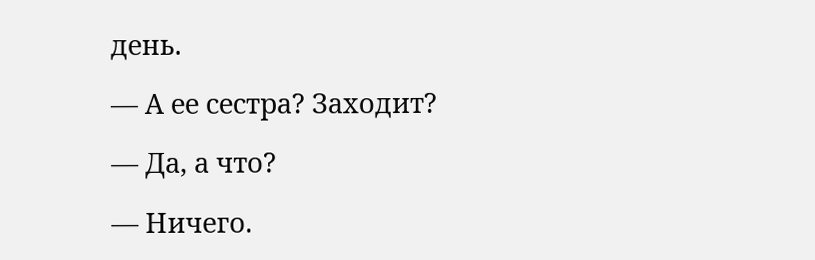день.

— А ее сестра? Заходит?

— Да, а что?

— Ничего.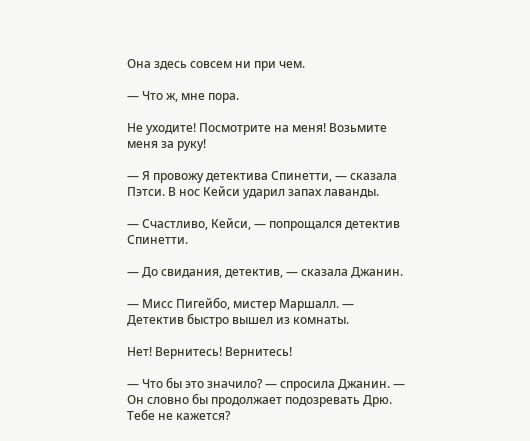Она здесь совсем ни при чем.

— Что ж, мне пора.

Не уходите! Посмотрите на меня! Возьмите меня за руку!

— Я провожу детектива Спинетти, — сказала Пэтси. В нос Кейси ударил запах лаванды.

— Счастливо, Кейси, — попрощался детектив Спинетти.

— До свидания, детектив, — сказала Джанин.

— Мисс Пигейбо, мистер Маршалл. — Детектив быстро вышел из комнаты.

Нет! Вернитесь! Вернитесь!

— Что бы это значило? — спросила Джанин. — Он словно бы продолжает подозревать Дрю. Тебе не кажется?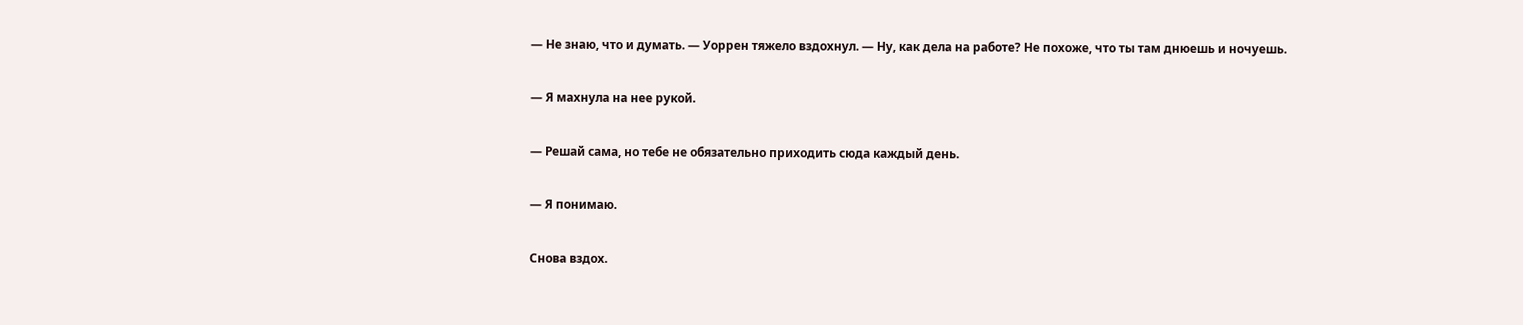— Не знаю, что и думать. — Уоррен тяжело вздохнул. — Ну, как дела на работе? Не похоже, что ты там днюешь и ночуешь.

— Я махнула на нее рукой.

— Решай сама, но тебе не обязательно приходить сюда каждый день.

— Я понимаю.

Снова вздох.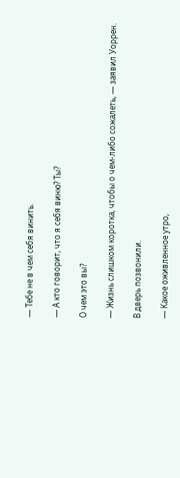— Тебе не в чем себя винить.

— А кто говорит, что я себя виню? Ты?

О чем это вы?

— Жизнь слишком коротка, чтобы о чем-либо сожалеть, — заявил Уоррен.

В дверь позвонили.

— Какое оживленное утро,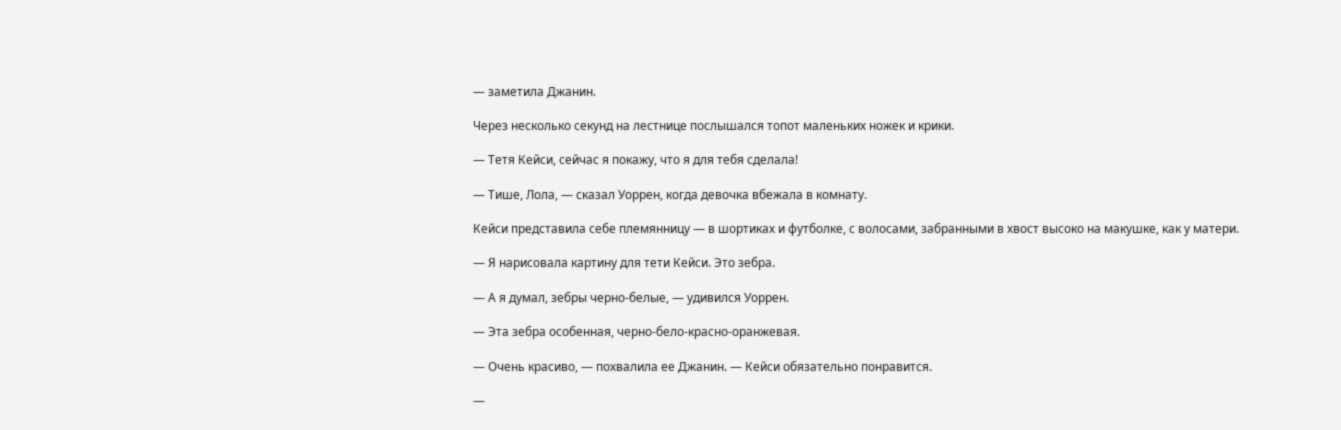— заметила Джанин.

Через несколько секунд на лестнице послышался топот маленьких ножек и крики.

— Тетя Кейси, сейчас я покажу, что я для тебя сделала!

— Тише, Лола, — сказал Уоррен, когда девочка вбежала в комнату.

Кейси представила себе племянницу — в шортиках и футболке, с волосами, забранными в хвост высоко на макушке, как у матери.

— Я нарисовала картину для тети Кейси. Это зебра.

— А я думал, зебры черно-белые, — удивился Уоррен.

— Эта зебра особенная, черно-бело-красно-оранжевая.

— Очень красиво, — похвалила ее Джанин. — Кейси обязательно понравится.

—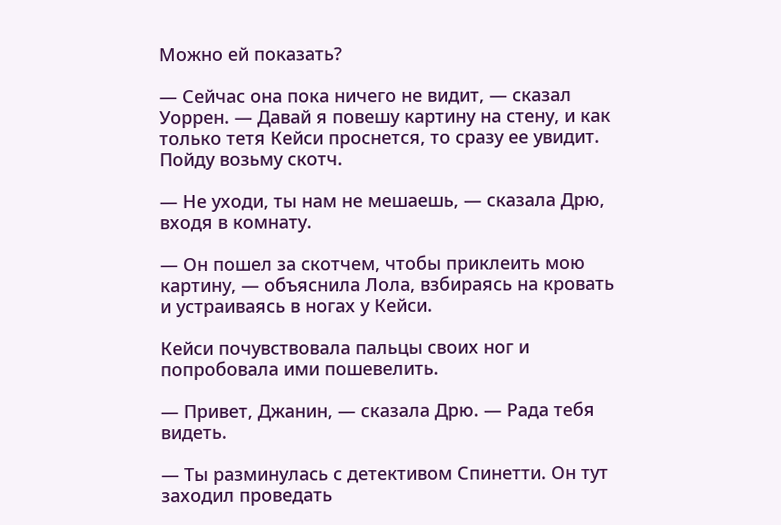Можно ей показать?

— Сейчас она пока ничего не видит, — сказал Уоррен. — Давай я повешу картину на стену, и как только тетя Кейси проснется, то сразу ее увидит. Пойду возьму скотч.

— Не уходи, ты нам не мешаешь, — сказала Дрю, входя в комнату.

— Он пошел за скотчем, чтобы приклеить мою картину, — объяснила Лола, взбираясь на кровать и устраиваясь в ногах у Кейси.

Кейси почувствовала пальцы своих ног и попробовала ими пошевелить.

— Привет, Джанин, — сказала Дрю. — Рада тебя видеть.

— Ты разминулась с детективом Спинетти. Он тут заходил проведать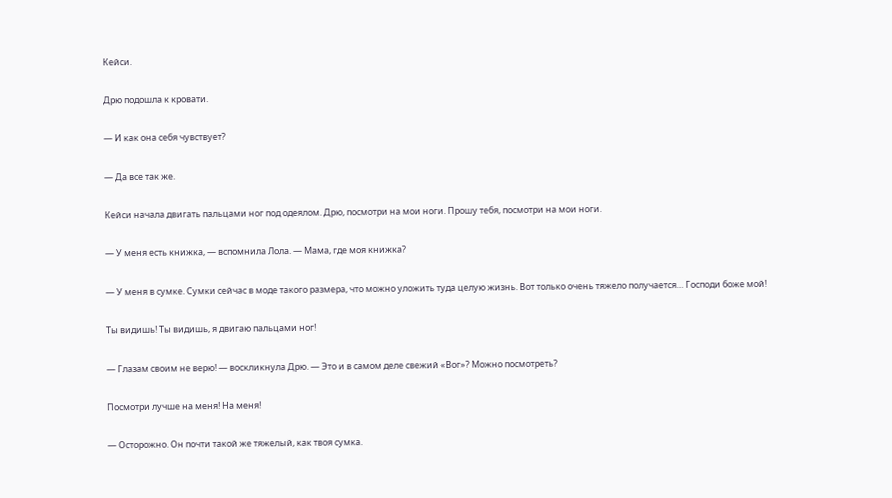Кейси.

Дрю подошла к кровати.

— И как она себя чувствует?

— Да все так же.

Кейси начала двигать пальцами ног под одеялом. Дрю, посмотри на мои ноги. Прошу тебя, посмотри на мои ноги.

— У меня есть книжка, — вспомнила Лола. — Мама, где моя книжка?

— У меня в сумке. Сумки сейчас в моде такого размера, что можно уложить туда целую жизнь. Вот только очень тяжело получается… Господи боже мой!

Ты видишь! Ты видишь, я двигаю пальцами ног!

— Глазам своим не верю! — воскликнула Дрю. — Это и в самом деле свежий «Вог»? Можно посмотреть?

Посмотри лучше на меня! На меня!

— Осторожно. Он почти такой же тяжелый, как твоя сумка.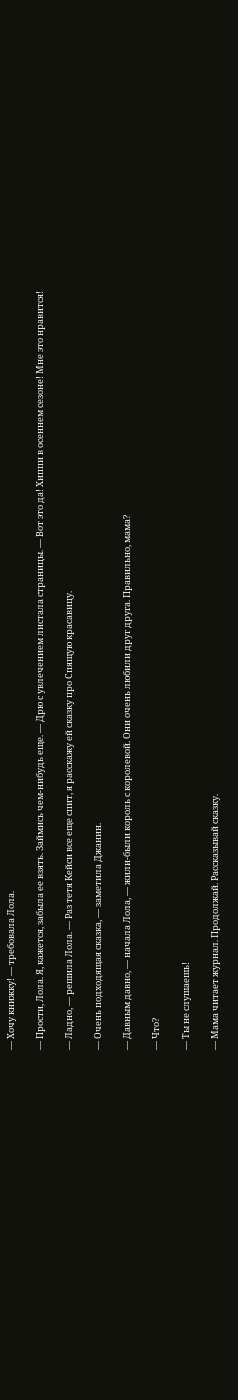— Хочу книжку! — требовала Лола.

— Прости, Лола. Я, кажется, забыла ее взять. Займись чем-нибудь еще. — Дрю с увлечением листала страницы. — Вот это да! Хиппи в осеннем сезоне! Мне это нравится!

— Ладно, — решила Лола. — Раз тетя Кейси все еще спит, я расскажу ей сказку про Спящую красавицу.

— Очень подходящая сказка, — заметила Джанин.

— Давным давно, — начала Лола, — жили-были король с королевой. Они очень любили друг друга. Правильно, мама?

— Что?

— Ты не слушаешь!

— Мама читает журнал. Продолжай. Рассказывай сказку.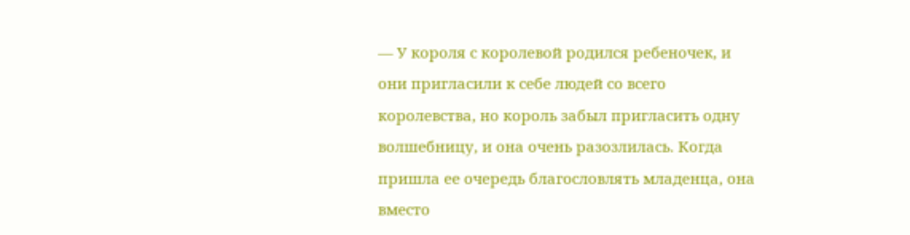— У короля с королевой родился ребеночек, и они пригласили к себе людей со всего королевства, но король забыл пригласить одну волшебницу, и она очень разозлилась. Когда пришла ее очередь благословлять младенца, она вместо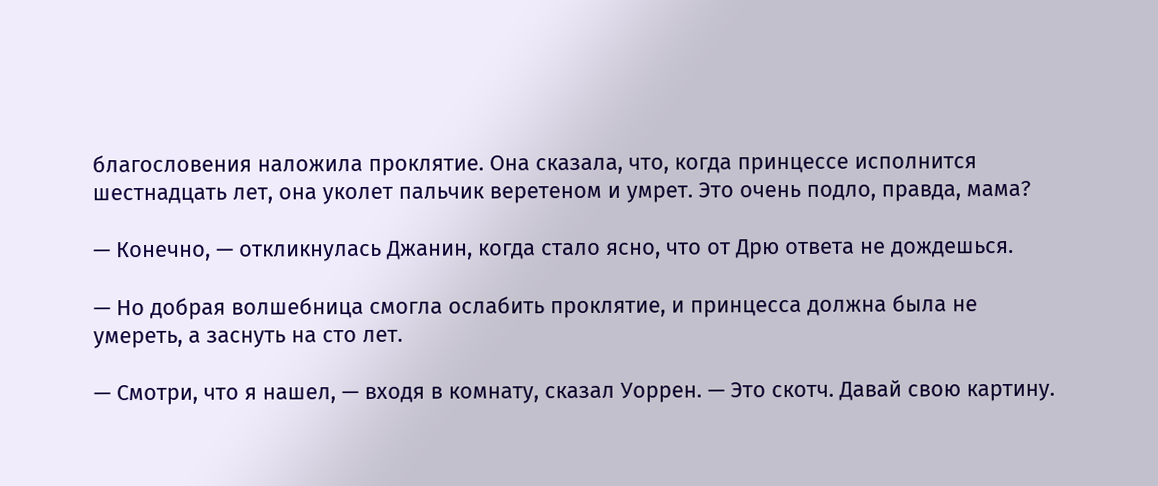благословения наложила проклятие. Она сказала, что, когда принцессе исполнится шестнадцать лет, она уколет пальчик веретеном и умрет. Это очень подло, правда, мама?

— Конечно, — откликнулась Джанин, когда стало ясно, что от Дрю ответа не дождешься.

— Но добрая волшебница смогла ослабить проклятие, и принцесса должна была не умереть, а заснуть на сто лет.

— Смотри, что я нашел, — входя в комнату, сказал Уоррен. — Это скотч. Давай свою картину.